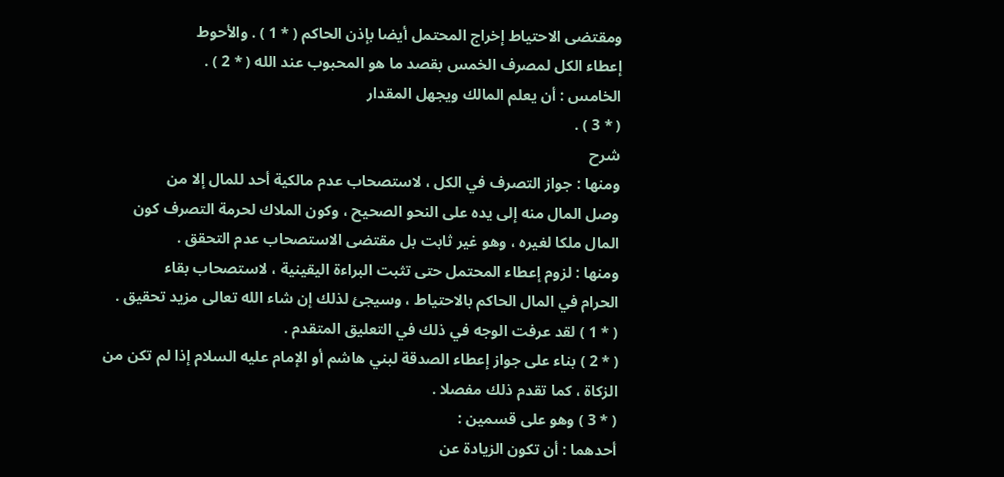ومقتضى الاحتياط إخراج المحتمل أيضا بإذن الحاكم ( * 1 ) . والأحوط
إعطاء الكل لمصرف الخمس بقصد ما هو المحبوب عند الله ( * 2 ) .
الخامس : أن يعلم المالك ويجهل المقدار
( * 3 ) .
شرح
ومنها : جواز التصرف في الكل ، لاستصحاب عدم مالكية أحد للمال إلا من
وصل المال منه إلى يده على النحو الصحيح ، وكون الملاك لحرمة التصرف كون
المال ملكا لغيره ، وهو غير ثابت بل مقتضى الاستصحاب عدم التحقق .
ومنها : لزوم إعطاء المحتمل حتى تثبت البراءة اليقينية ، لاستصحاب بقاء
الحرام في المال الحاكم بالاحتياط ، وسيجئ لذلك إن شاء الله تعالى مزيد تحقيق .
( * 1 ) لقد عرفت الوجه في ذلك في التعليق المتقدم .
( * 2 ) بناء على جواز إعطاء الصدقة لبني هاشم أو الإمام عليه السلام إذا لم تكن من
الزكاة ، كما تقدم ذلك مفصلا .
( * 3 ) وهو على قسمين :
أحدهما : أن تكون الزيادة عن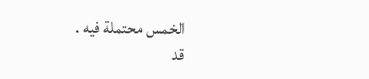الخمس محتملة فيه .
قد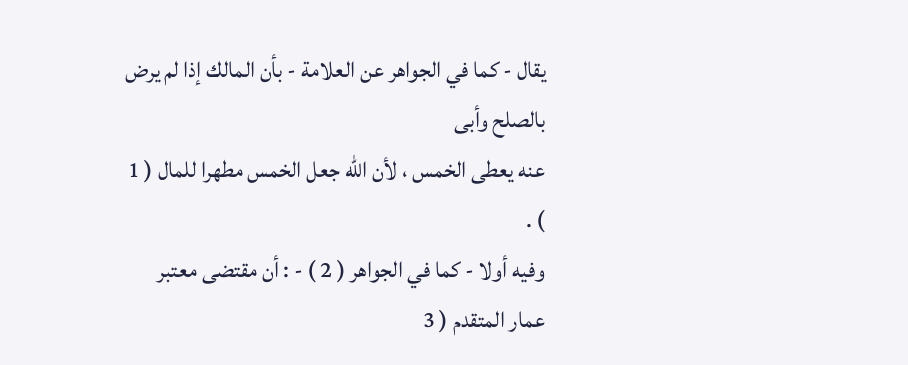يقال - كما في الجواهر عن العلامة - بأن المالك إذا لم يرض بالصلح وأبى
عنه يعطى الخمس ، لأن الله جعل الخمس مطهرا للمال ( 1 ) .
وفيه أولا - كما في الجواهر ( 2 ) - : أن مقتضى معتبر عمار المتقدم ( 3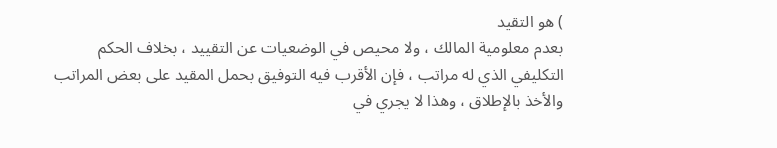) هو التقيد
بعدم معلومية المالك ، ولا محيص في الوضعيات عن التقييد ، بخلاف الحكم
التكليفي الذي له مراتب ، فإن الأقرب فيه التوفيق بحمل المقيد على بعض المراتب
والأخذ بالإطلاق ، وهذا لا يجري في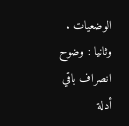الوضعيات .
وثانيا : وضوح انصراف باقي أدلة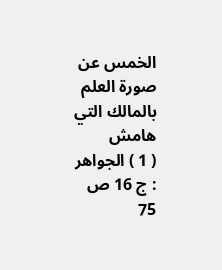الخمس عن صورة العلم بالمالك التي
هامش
( 1 ) الجواهر : ج 16 ص 75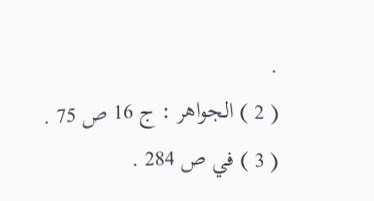.
( 2 ) الجواهر : ج 16 ص 75 .
( 3 ) في ص 284 .